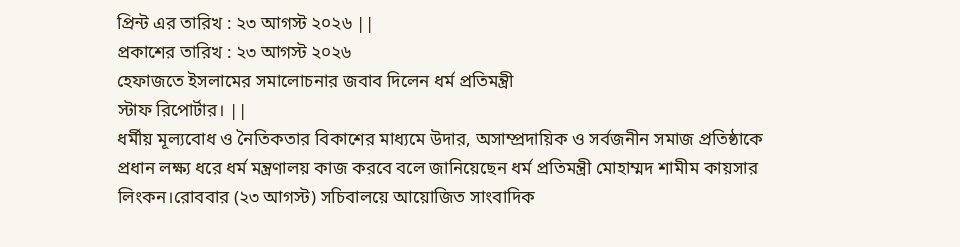প্রিন্ট এর তারিখ : ২৩ আগস্ট ২০২৬ ||
প্রকাশের তারিখ : ২৩ আগস্ট ২০২৬
হেফাজতে ইসলামের সমালোচনার জবাব দিলেন ধর্ম প্রতিমন্ত্রী
স্টাফ রিপোর্টার। ||
ধর্মীয় মূল্যবোধ ও নৈতিকতার বিকাশের মাধ্যমে উদার, অসাম্প্রদায়িক ও সর্বজনীন সমাজ প্রতিষ্ঠাকে প্রধান লক্ষ্য ধরে ধর্ম মন্ত্রণালয় কাজ করবে বলে জানিয়েছেন ধর্ম প্রতিমন্ত্রী মোহাম্মদ শামীম কায়সার লিংকন।রোববার (২৩ আগস্ট) সচিবালয়ে আয়োজিত সাংবাদিক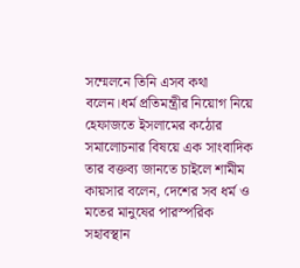সম্মেলনে তিনি এসব কথা বলেন।ধর্ম প্রতিমন্ত্রীর নিয়োগ নিয়ে হেফাজতে ইসলামের কঠোর সমালোচনার বিষয়ে এক সাংবাদিক তার বক্তব্য জানতে চাইলে শামীম কায়সার বলেন, দেশের সব ধর্ম ও মতের মানুষের পারস্পরিক সহাবস্থান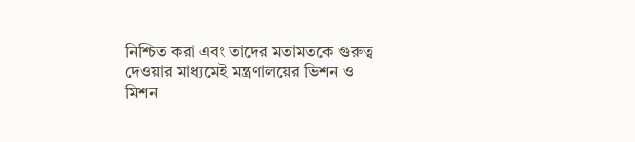নিশ্চিত করা এবং তাদের মতামতকে গুরুত্ব দেওয়ার মাধ্যমেই মন্ত্রণালয়ের ভিশন ও মিশন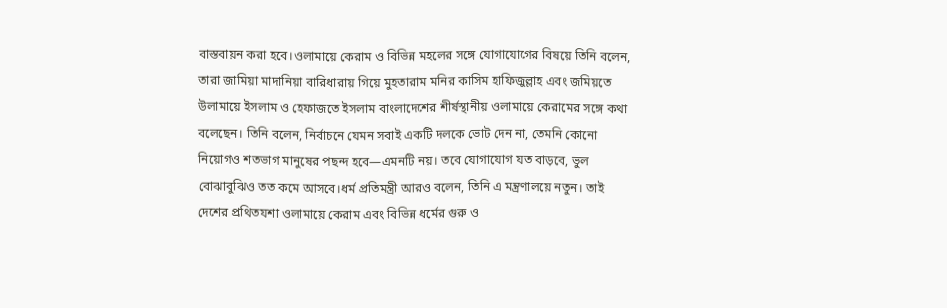বাস্তবায়ন করা হবে।ওলামায়ে কেরাম ও বিভিন্ন মহলের সঙ্গে যোগাযোগের বিষয়ে তিনি বলেন, তারা জামিয়া মাদানিয়া বারিধারায় গিয়ে মুহতারাম মনির কাসিম হাফিজুল্লাহ এবং জমিয়তে উলামায়ে ইসলাম ও হেফাজতে ইসলাম বাংলাদেশের শীর্ষস্থানীয় ওলামায়ে কেরামের সঙ্গে কথা বলেছেন। তিনি বলেন, নির্বাচনে যেমন সবাই একটি দলকে ভোট দেন না, তেমনি কোনো নিয়োগও শতভাগ মানুষের পছন্দ হবে—এমনটি নয়। তবে যোগাযোগ যত বাড়বে, ভুল বোঝাবুঝিও তত কমে আসবে।ধর্ম প্রতিমন্ত্রী আরও বলেন, তিনি এ মন্ত্রণালয়ে নতুন। তাই দেশের প্রথিতযশা ওলামায়ে কেরাম এবং বিভিন্ন ধর্মের গুরু ও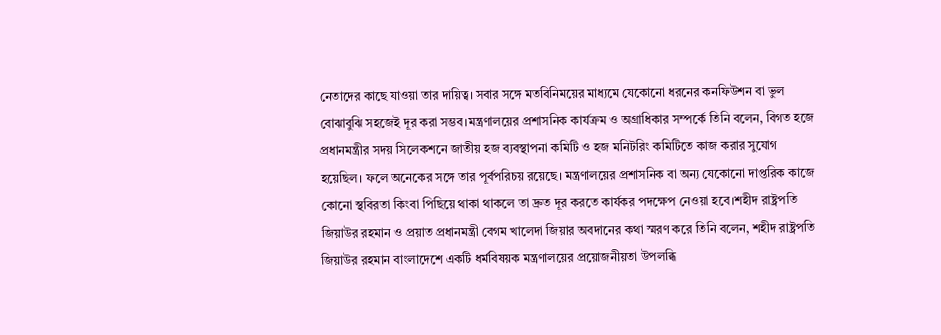নেতাদের কাছে যাওয়া তার দায়িত্ব। সবার সঙ্গে মতবিনিময়ের মাধ্যমে যেকোনো ধরনের কনফিউশন বা ভুল বোঝাবুঝি সহজেই দূর করা সম্ভব।মন্ত্রণালয়ের প্রশাসনিক কার্যক্রম ও অগ্রাধিকার সম্পর্কে তিনি বলেন, বিগত হজে প্রধানমন্ত্রীর সদয় সিলেকশনে জাতীয় হজ ব্যবস্থাপনা কমিটি ও হজ মনিটরিং কমিটিতে কাজ করার সুযোগ হয়েছিল। ফলে অনেকের সঙ্গে তার পূর্বপরিচয় রয়েছে। মন্ত্রণালয়ের প্রশাসনিক বা অন্য যেকোনো দাপ্তরিক কাজে কোনো স্থবিরতা কিংবা পিছিয়ে থাকা থাকলে তা দ্রুত দূর করতে কার্যকর পদক্ষেপ নেওয়া হবে।শহীদ রাষ্ট্রপতি জিয়াউর রহমান ও প্রয়াত প্রধানমন্ত্রী বেগম খালেদা জিয়ার অবদানের কথা স্মরণ করে তিনি বলেন, শহীদ রাষ্ট্রপতি জিয়াউর রহমান বাংলাদেশে একটি ধর্মবিষয়ক মন্ত্রণালয়ের প্রয়োজনীয়তা উপলব্ধি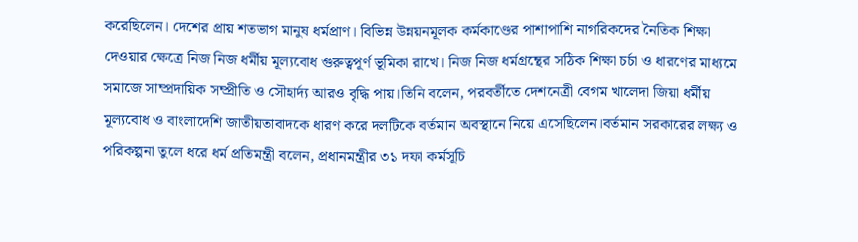করেছিলেন। দেশের প্রায় শতভাগ মানুষ ধর্মপ্রাণ। বিভিন্ন উন্নয়নমূলক কর্মকাণ্ডের পাশাপাশি নাগরিকদের নৈতিক শিক্ষা দেওয়ার ক্ষেত্রে নিজ নিজ ধর্মীয় মূল্যবোধ গুরুত্বপূর্ণ ভূমিকা রাখে। নিজ নিজ ধর্মগ্রন্থের সঠিক শিক্ষা চর্চা ও ধারণের মাধ্যমে সমাজে সাম্প্রদায়িক সম্প্রীতি ও সৌহার্দ্য আরও বৃদ্ধি পায়।তিনি বলেন, পরবর্তীতে দেশনেত্রী বেগম খালেদা জিয়া ধর্মীয় মূল্যবোধ ও বাংলাদেশি জাতীয়তাবাদকে ধারণ করে দলটিকে বর্তমান অবস্থানে নিয়ে এসেছিলেন।বর্তমান সরকারের লক্ষ্য ও পরিকল্পনা তুলে ধরে ধর্ম প্রতিমন্ত্রী বলেন, প্রধানমন্ত্রীর ৩১ দফা কর্মসূচি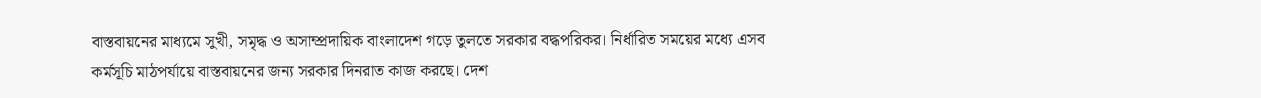বাস্তবায়নের মাধ্যমে সুখী, সমৃদ্ধ ও অসাম্প্রদায়িক বাংলাদেশ গড়ে তুলতে সরকার বদ্ধপরিকর। নির্ধারিত সময়ের মধ্যে এসব কর্মসূচি মাঠপর্যায়ে বাস্তবায়নের জন্য সরকার দিনরাত কাজ করছে। দেশ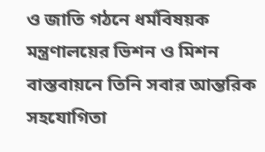ও জাতি গঠনে ধর্মবিষয়ক মন্ত্রণালয়ের ভিশন ও মিশন বাস্তবায়নে তিনি সবার আন্তরিক সহযোগিতা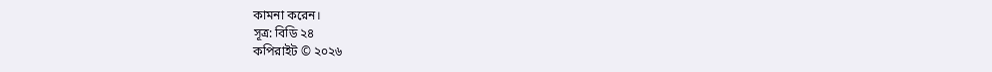কামনা করেন।
সূত্র: বিডি ২৪
কপিরাইট © ২০২৬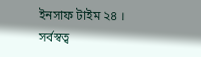ইনসাফ টাইম ২৪ । সর্বস্বত্ব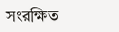সংরক্ষিত